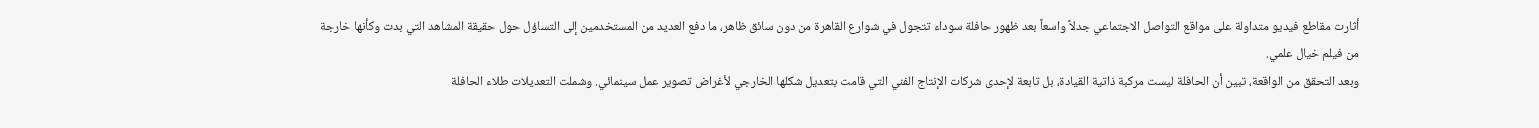أثارت مقاطع فيديو متداولة على مواقع التواصل الاجتماعي جدلاً واسعاً بعد ظهور حافلة سوداء تتجول في شوارع القاهرة من دون سائق ظاهر، ما دفع العديد من المستخدمين إلى التساؤل حول حقيقة المشاهد التي بدت وكأنها خارجة من فيلم خيال علمي.
وبعد التحقق من الواقعة، تبين أن الحافلة ليست مركبة ذاتية القيادة، بل تابعة لإحدى شركات الإنتاج الفني التي قامت بتعديل شكلها الخارجي لأغراض تصوير عمل سينمائي. وشملت التعديلات طلاء الحافلة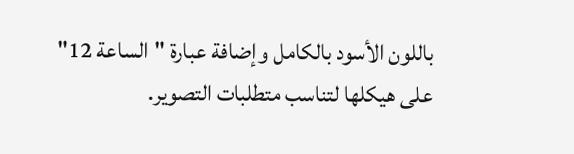باللون الأسود بالكامل وإضافة عبارة "الساعة 12" على هيكلها لتناسب متطلبات التصوير.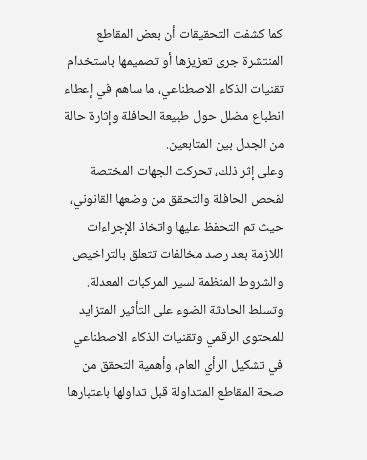كما كشفت التحقيقات أن بعض المقاطع المنتشرة جرى تعزيزها أو تصميمها باستخدام تقنيات الذكاء الاصطناعي، ما ساهم في إعطاء انطباع مضلل حول طبيعة الحافلة وإثارة حالة من الجدل بين المتابعين.
وعلى إثر ذلك، تحركت الجهات المختصة لفحص الحافلة والتحقق من وضعها القانوني، حيث تم التحفظ عليها واتخاذ الإجراءات اللازمة بعد رصد مخالفات تتعلق بالتراخيص والشروط المنظمة لسير المركبات المعدلة.
وتسلط الحادثة الضوء على التأثير المتزايد للمحتوى الرقمي وتقنيات الذكاء الاصطناعي في تشكيل الرأي العام، وأهمية التحقق من صحة المقاطع المتداولة قبل تداولها باعتبارها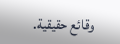وقائع حقيقية.